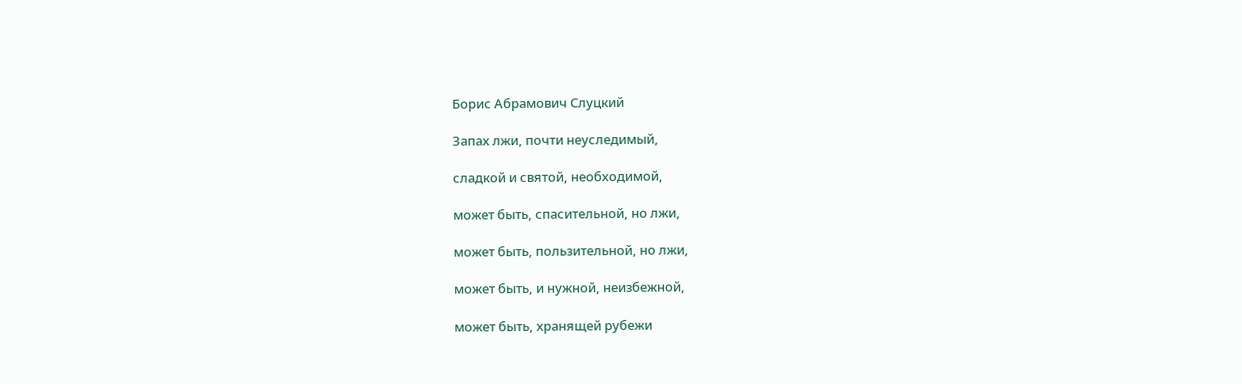Борис Абрамович Слуцкий

Запах лжи, почти неуследимый,

сладкой и святой, необходимой,

может быть, спасительной, но лжи,

может быть, пользительной, но лжи,

может быть, и нужной, неизбежной,

может быть, хранящей рубежи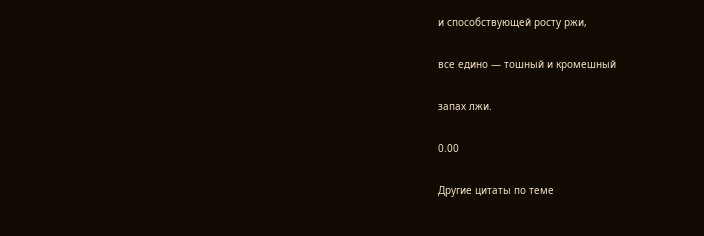и способствующей росту ржи,

все едино — тошный и кромешный

запах лжи.

0.00

Другие цитаты по теме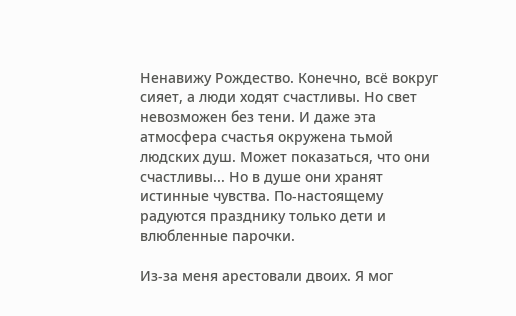Ненавижу Рождество. Конечно, всё вокруг сияет, а люди ходят счастливы. Но свет невозможен без тени. И даже эта атмосфера счастья окружена тьмой людских душ. Может показаться, что они счастливы... Но в душе они хранят истинные чувства. По-настоящему радуются празднику только дети и влюбленные парочки.

Из-за меня арестовали двоих. Я мог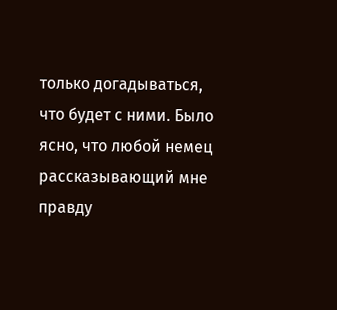только догадываться, что будет с ними. Было ясно, что любой немец рассказывающий мне правду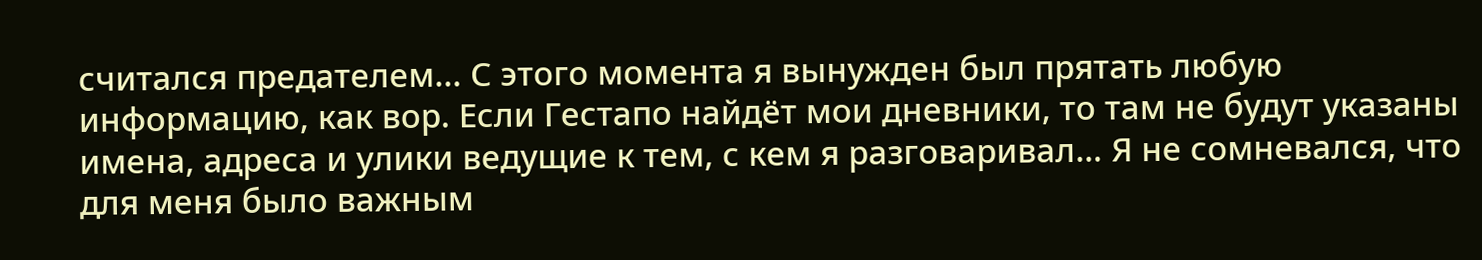считался предателем... С этого момента я вынужден был прятать любую информацию, как вор. Если Гестапо найдёт мои дневники, то там не будут указаны имена, адреса и улики ведущие к тем, с кем я разговаривал… Я не сомневался, что для меня было важным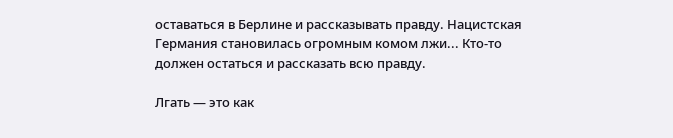оставаться в Берлине и рассказывать правду. Нацистская Германия становилась огромным комом лжи... Кто-то должен остаться и рассказать всю правду.

Лгать — это как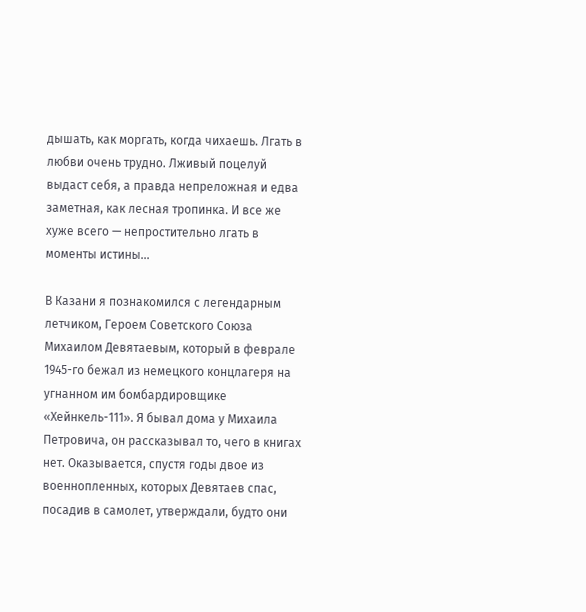дышать, как моргать, когда чихаешь. Лгать в любви очень трудно. Лживый поцелуй выдаст себя, а правда непреложная и едва заметная, как лесная тропинка. И все же хуже всего — непростительно лгать в моменты истины...

В Казани я познакомился с легендарным летчиком, Героем Советского Союза Михаилом Девятаевым, который в феврале 1945-го бежал из немецкого концлагеря на угнанном им бомбардировщике «Хейнкель-111». Я бывал дома у Михаила Петровича, он рассказывал то, чего в книгах нет. Оказывается, спустя годы двое из военнопленных, которых Девятаев спас, посадив в самолет, утверждали, будто они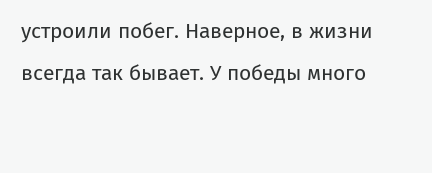устроили побег. Наверное, в жизни всегда так бывает. У победы много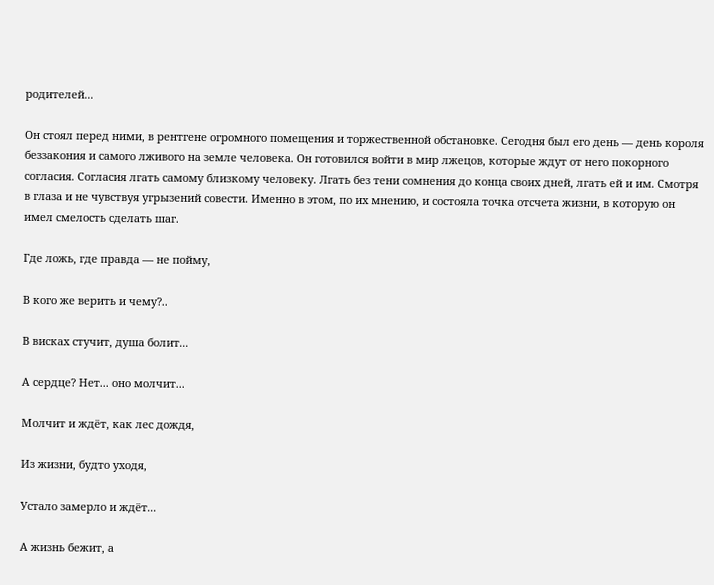родителей...

Он стоял перед ними, в рентгене огромного помещения и торжественной обстановке. Сегодня был его день — день короля беззакония и самого лживого на земле человека. Он готовился войти в мир лжецов, которые ждут от него покорного согласия. Согласия лгать самому близкому человеку. Лгать без тени сомнения до конца своих дней, лгать ей и им. Смотря в глаза и не чувствуя угрызений совести. Именно в этом, по их мнению, и состояла точка отсчета жизни, в которую он имел смелость сделать шаг.

Где ложь, где правда — не пойму,

В кого же верить и чему?..

В висках стучит, душа болит...

А сердце? Нет... оно молчит...

Молчит и ждёт, как лес дождя,

Из жизни, будто уходя,

Устало замерло и ждёт...

А жизнь бежит, а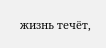жизнь течёт,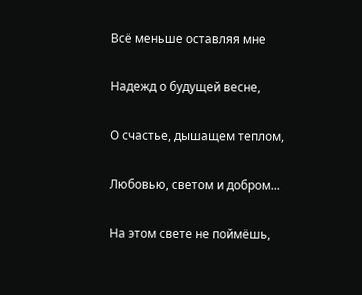Всё меньше оставляя мне

Надежд о будущей весне,

О счастье, дышащем теплом,

Любовью, светом и добром...

На этом свете не поймёшь,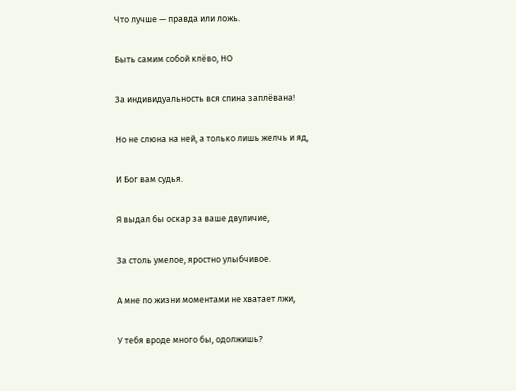Что лучше — правда или ложь.

Быть самим собой клёво, НО

За индивидуальность вся спина заплёвана!

Но не слюна на ней, а только лишь желчь и яд,

И Бог вам судья.

Я выдал бы оскар за ваше двуличие,

За столь умелое, яростно улыбчивое.

А мне по жизни моментами не хватает лжи,

У тебя вроде много бы, одолжишь?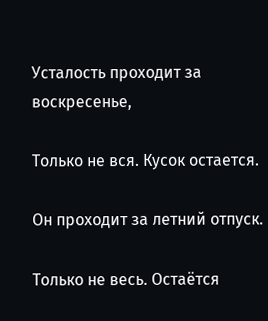Усталость проходит за воскресенье,

Только не вся. Кусок остается.

Он проходит за летний отпуск.

Только не весь. Остаётся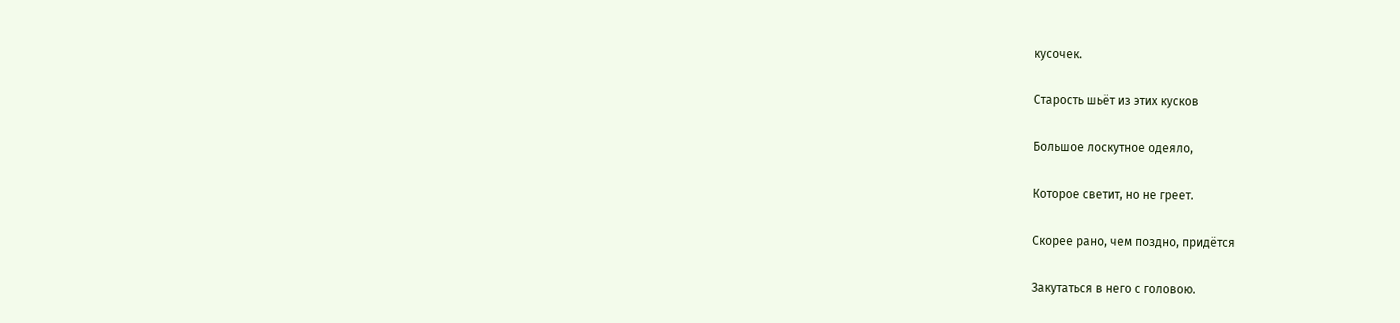кусочек.

Старость шьёт из этих кусков

Большое лоскутное одеяло,

Которое светит, но не греет.

Скорее рано, чем поздно, придётся

Закутаться в него с головою.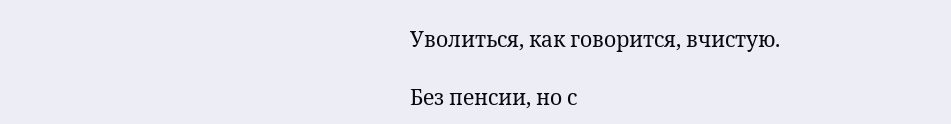Уволиться, как говорится, вчистую.

Без пенсии, но с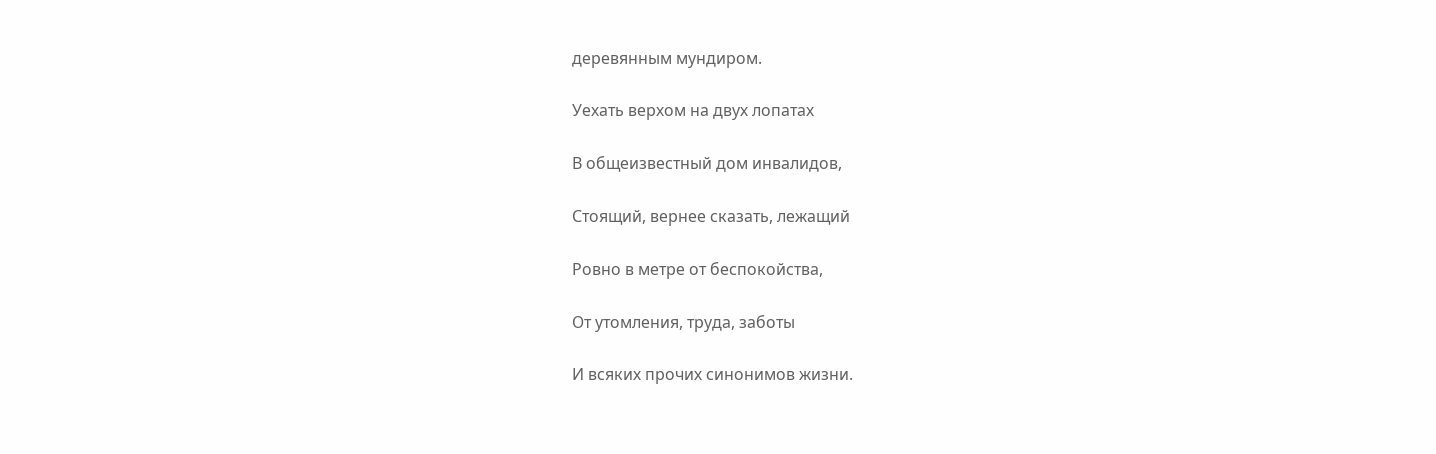деревянным мундиром.

Уехать верхом на двух лопатах

В общеизвестный дом инвалидов,

Стоящий, вернее сказать, лежащий

Ровно в метре от беспокойства,

От утомления, труда, заботы

И всяких прочих синонимов жизни.